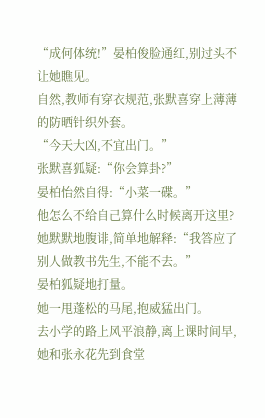“成何体统!”晏柏俊脸通红,别过头不让她瞧见。
自然,教师有穿衣规范,张默喜穿上薄薄的防晒针织外套。
“今天大凶,不宜出门。”
张默喜狐疑:“你会算卦?”
晏柏怡然自得:“小菜一碟。”
他怎么不给自己算什么时候离开这里?
她默默地腹诽,简单地解释:“我答应了别人做教书先生,不能不去。”
晏柏狐疑地打量。
她一甩蓬松的马尾,抱威猛出门。
去小学的路上风平浪静,离上课时间早,她和张永花先到食堂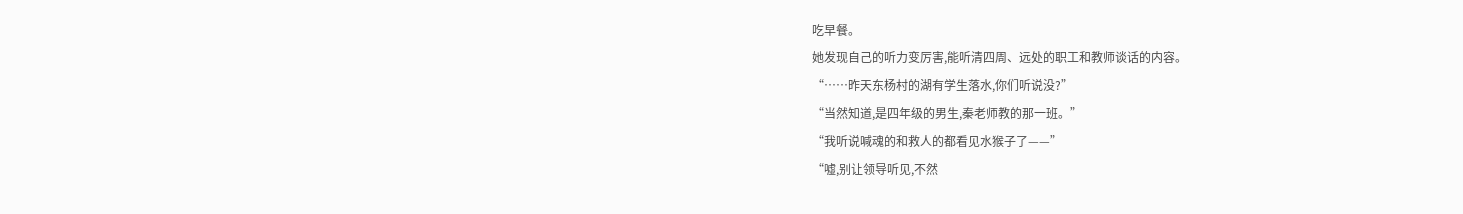吃早餐。
她发现自己的听力变厉害,能听清四周、远处的职工和教师谈话的内容。
“……昨天东杨村的湖有学生落水,你们听说没?”
“当然知道,是四年级的男生,秦老师教的那一班。”
“我听说喊魂的和救人的都看见水猴子了——”
“嘘,别让领导听见,不然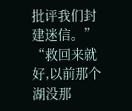批评我们封建迷信。”
“救回来就好,以前那个湖没那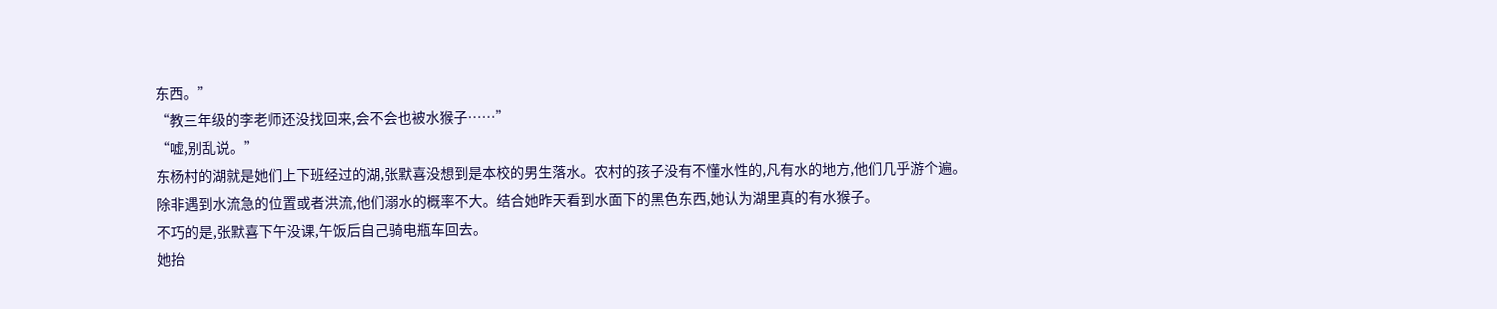东西。”
“教三年级的李老师还没找回来,会不会也被水猴子……”
“嘘,别乱说。”
东杨村的湖就是她们上下班经过的湖,张默喜没想到是本校的男生落水。农村的孩子没有不懂水性的,凡有水的地方,他们几乎游个遍。
除非遇到水流急的位置或者洪流,他们溺水的概率不大。结合她昨天看到水面下的黑色东西,她认为湖里真的有水猴子。
不巧的是,张默喜下午没课,午饭后自己骑电瓶车回去。
她抬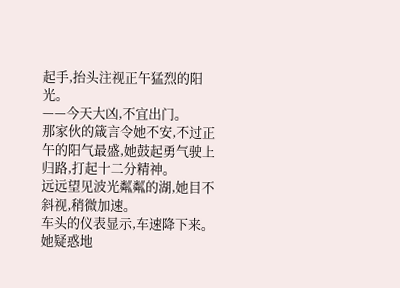起手,抬头注视正午猛烈的阳光。
——今天大凶,不宜出门。
那家伙的箴言令她不安,不过正午的阳气最盛,她鼓起勇气驶上归路,打起十二分精神。
远远望见波光粼粼的湖,她目不斜视,稍微加速。
车头的仪表显示,车速降下来。
她疑惑地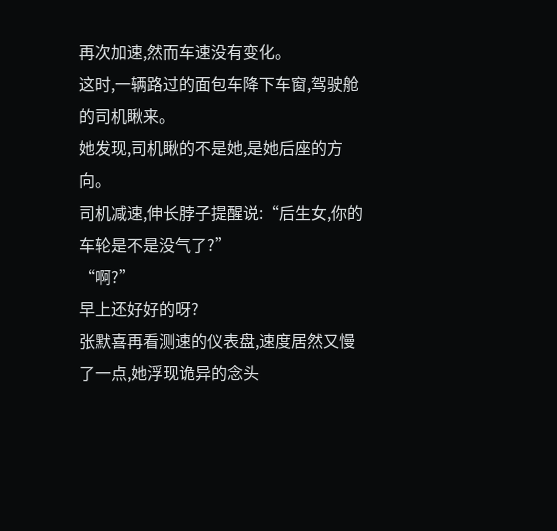再次加速,然而车速没有变化。
这时,一辆路过的面包车降下车窗,驾驶舱的司机瞅来。
她发现,司机瞅的不是她,是她后座的方向。
司机减速,伸长脖子提醒说:“后生女,你的车轮是不是没气了?”
“啊?”
早上还好好的呀?
张默喜再看测速的仪表盘,速度居然又慢了一点,她浮现诡异的念头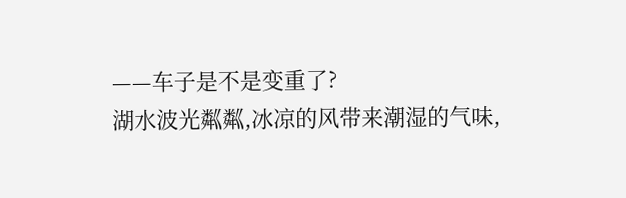——车子是不是变重了?
湖水波光粼粼,冰凉的风带来潮湿的气味,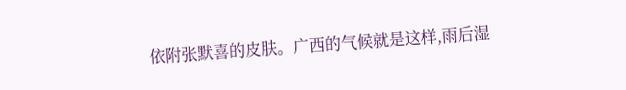依附张默喜的皮肤。广西的气候就是这样,雨后湿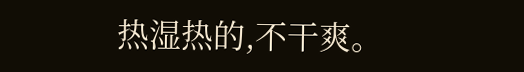热湿热的,不干爽。